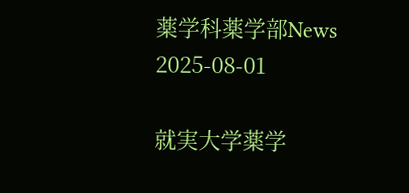薬学科薬学部News
2025-08-01

就実大学薬学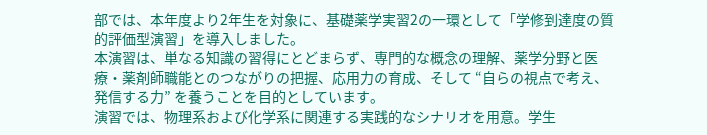部では、本年度より2年生を対象に、基礎薬学実習2の一環として「学修到達度の質的評価型演習」を導入しました。
本演習は、単なる知識の習得にとどまらず、専門的な概念の理解、薬学分野と医療・薬剤師職能とのつながりの把握、応用力の育成、そして “自らの視点で考え、発信する力” を養うことを目的としています。
演習では、物理系および化学系に関連する実践的なシナリオを用意。学生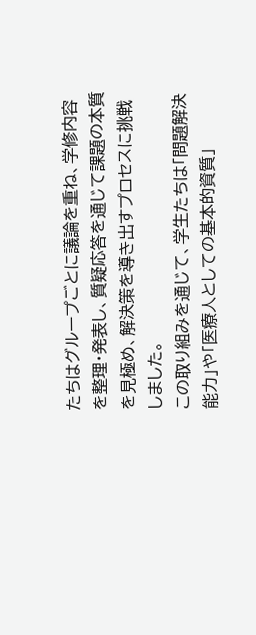たちはグループごとに議論を重ね、学修内容を整理・発表し、質疑応答を通じて課題の本質を見極め、解決策を導き出すプロセスに挑戦しました。
この取り組みを通じて、学生たちは「問題解決能力」や「医療人としての基本的資質」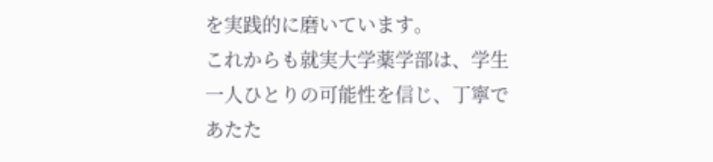を実践的に磨いています。
これからも就実大学薬学部は、学生一人ひとりの可能性を信じ、丁寧であたた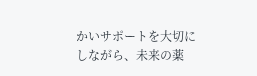かいサポートを大切にしながら、未来の薬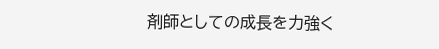剤師としての成長を力強く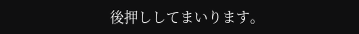後押ししてまいります。